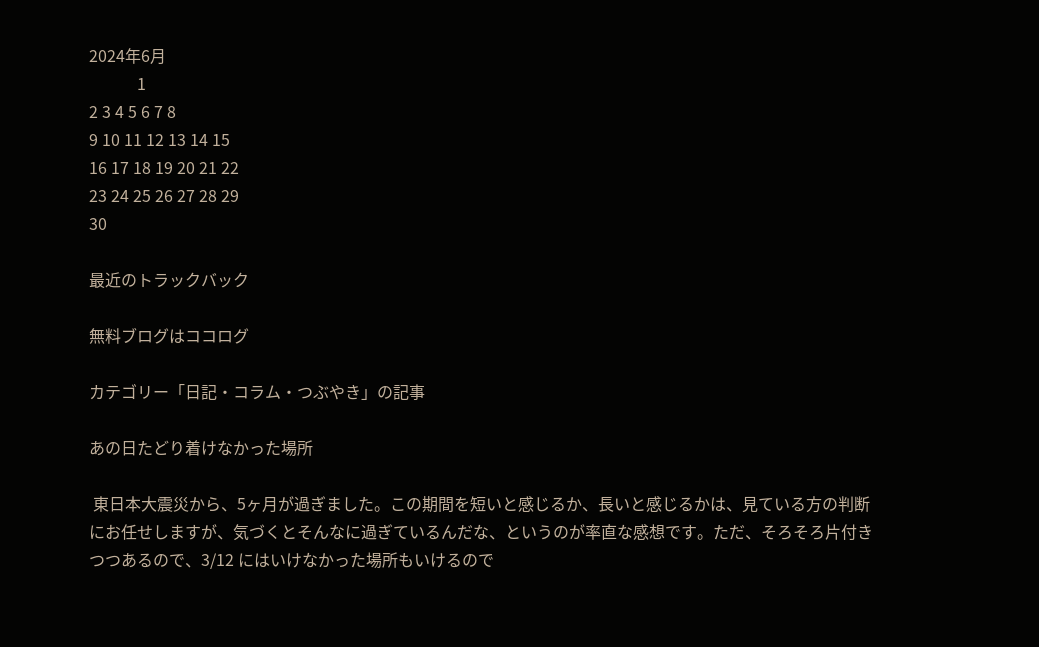2024年6月
            1
2 3 4 5 6 7 8
9 10 11 12 13 14 15
16 17 18 19 20 21 22
23 24 25 26 27 28 29
30

最近のトラックバック

無料ブログはココログ

カテゴリー「日記・コラム・つぶやき」の記事

あの日たどり着けなかった場所

 東日本大震災から、5ヶ月が過ぎました。この期間を短いと感じるか、長いと感じるかは、見ている方の判断にお任せしますが、気づくとそんなに過ぎているんだな、というのが率直な感想です。ただ、そろそろ片付きつつあるので、3/12 にはいけなかった場所もいけるので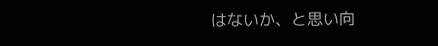はないか、と思い向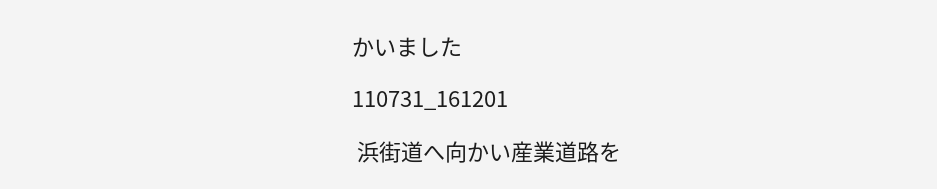かいました

110731_161201

 浜街道へ向かい産業道路を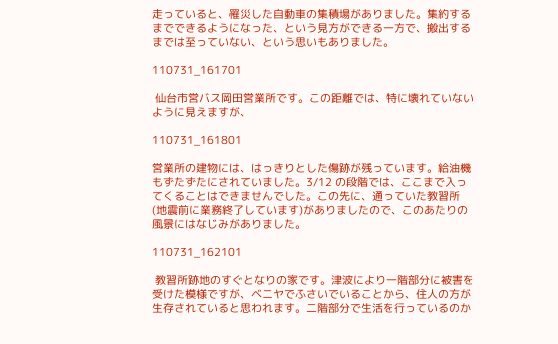走っていると、罹災した自動車の集積場がありました。集約するまでできるようになった、という見方ができる一方で、搬出するまでは至っていない、という思いもありました。

110731_161701

 仙台市営バス岡田営業所です。この距離では、特に壊れていないように見えますが、

110731_161801

営業所の建物には、はっきりとした傷跡が残っています。給油機もずたずたにされていました。3/12 の段階では、ここまで入ってくることはできませんでした。この先に、通っていた教習所(地震前に業務終了しています)がありましたので、このあたりの風景にはなじみがありました。

110731_162101

 教習所跡地のすぐとなりの家です。津波により一階部分に被害を受けた模様ですが、ベニヤでふさいでいることから、住人の方が生存されていると思われます。二階部分で生活を行っているのか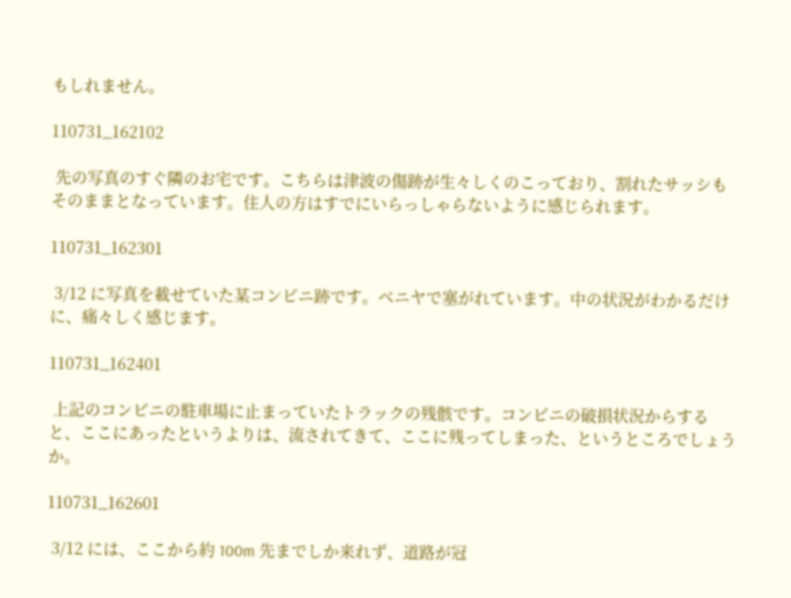もしれません。

110731_162102

 先の写真のすぐ隣のお宅です。こちらは津波の傷跡が生々しくのこっており、割れたサッシもそのままとなっています。住人の方はすでにいらっしゃらないように感じられます。

110731_162301

 3/12 に写真を載せていた某コンビニ跡です。ベニヤで塞がれています。中の状況がわかるだけに、痛々しく感じます。

110731_162401

 上記のコンビニの駐車場に止まっていたトラックの残骸です。コンビニの破損状況からすると、ここにあったというよりは、流されてきて、ここに残ってしまった、というところでしょうか。

110731_162601

 3/12 には、ここから約 100m 先までしか来れず、道路が冠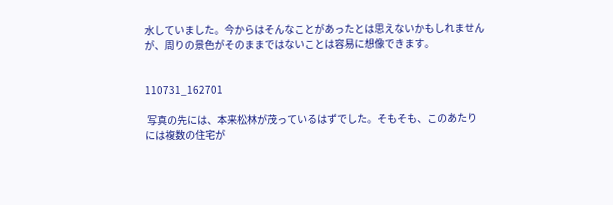水していました。今からはそんなことがあったとは思えないかもしれませんが、周りの景色がそのままではないことは容易に想像できます。


110731_162701

 写真の先には、本来松林が茂っているはずでした。そもそも、このあたりには複数の住宅が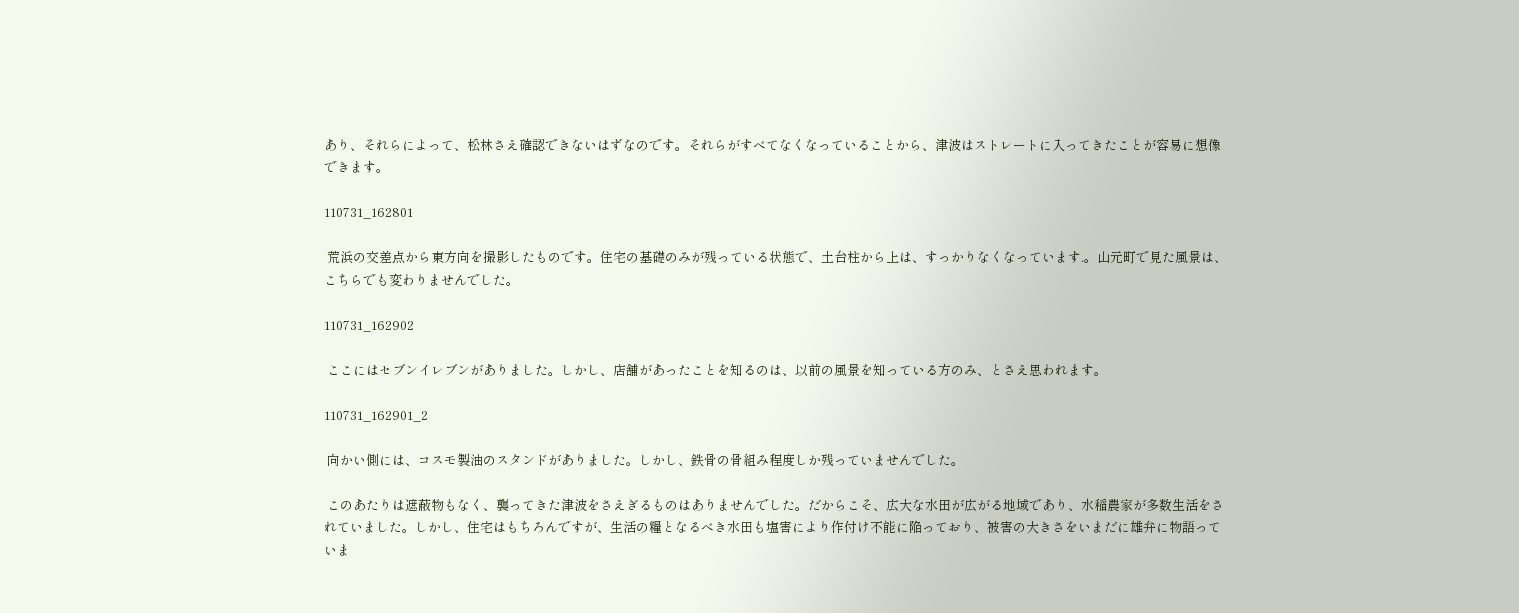あり、それらによって、松林さえ確認できないはずなのです。それらがすべてなくなっていることから、津波はストレートに入ってきたことが容易に想像できます。

110731_162801

 荒浜の交差点から東方向を撮影したものです。住宅の基礎のみが残っている状態で、土台柱から上は、すっかりなくなっています.。山元町で見た風景は、こちらでも変わりませんでした。

110731_162902

 ここにはセブンイレブンがありました。しかし、店舗があったことを知るのは、以前の風景を知っている方のみ、とさえ思われます。

110731_162901_2

 向かい側には、コスモ製油のスタンドがありました。しかし、鉄骨の骨組み程度しか残っていませんでした。

 このあたりは遮蔽物もなく、襲ってきた津波をさえぎるものはありませんでした。だからこそ、広大な水田が広がる地域であり、水稲農家が多数生活をされていました。しかし、住宅はもちろんですが、生活の糧となるべき水田も塩害により作付け不能に陥っており、被害の大きさをいまだに雄弁に物語っていま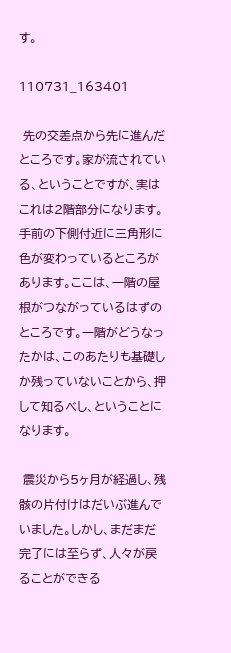す。

110731_163401

 先の交差点から先に進んだところです。家が流されている、ということですが、実はこれは2階部分になります。手前の下側付近に三角形に色が変わっているところがあります。ここは、一階の屋根がつながっているはずのところです。一階がどうなったかは、このあたりも基礎しか残っていないことから、押して知るべし、ということになります。

 震災から5ヶ月が経過し、残骸の片付けはだいぶ進んでいました。しかし、まだまだ完了には至らず、人々が戻ることができる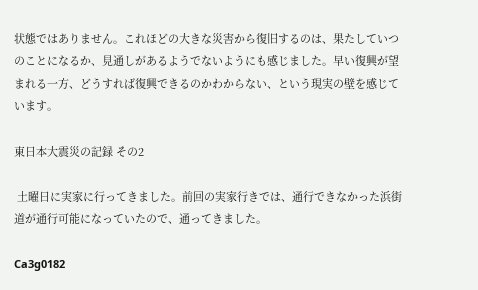状態ではありません。これほどの大きな災害から復旧するのは、果たしていつのことになるか、見通しがあるようでないようにも感じました。早い復興が望まれる一方、どうすれば復興できるのかわからない、という現実の壁を感じています。

東日本大震災の記録 その2

 土曜日に実家に行ってきました。前回の実家行きでは、通行できなかった浜街道が通行可能になっていたので、通ってきました。

Ca3g0182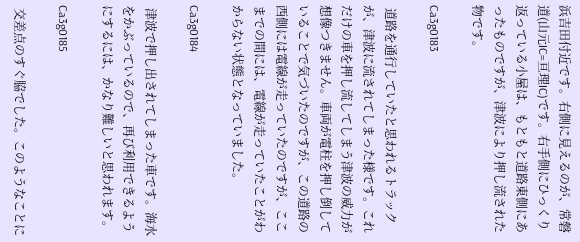浜吉田付近です。右側に見えるのが、常磐道(山元IC=亘理IC)です。右手側にひっくり返っている小屋は、もともと道路東側にあったものですが、津波により押し流された物です。

Ca3g0183

 道路を通行していたと思われるトラックが、津波に流されてしまった様です。これだけの車を押し流してしまう津波の威力が想像つきません。車両が電柱を押し倒していることで気づいたのですが、この道路の西側には電線が走っていたのですが、ここまでの間には、電線が走っていたことがわからない状態となっていました。

Ca3g0184

 津波で押し出されてしまった車です。海水をかぶっているので、再び利用できるようにするには、かなり難しいと思われます。

Ca3g0185

 交差点のすぐ脇でした。このようなことに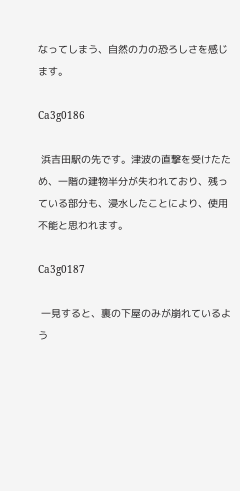なってしまう、自然の力の恐ろしさを感じます。

Ca3g0186

 浜吉田駅の先です。津波の直撃を受けたため、一階の建物半分が失われており、残っている部分も、浸水したことにより、使用不能と思われます。

Ca3g0187

 一見すると、裏の下屋のみが崩れているよう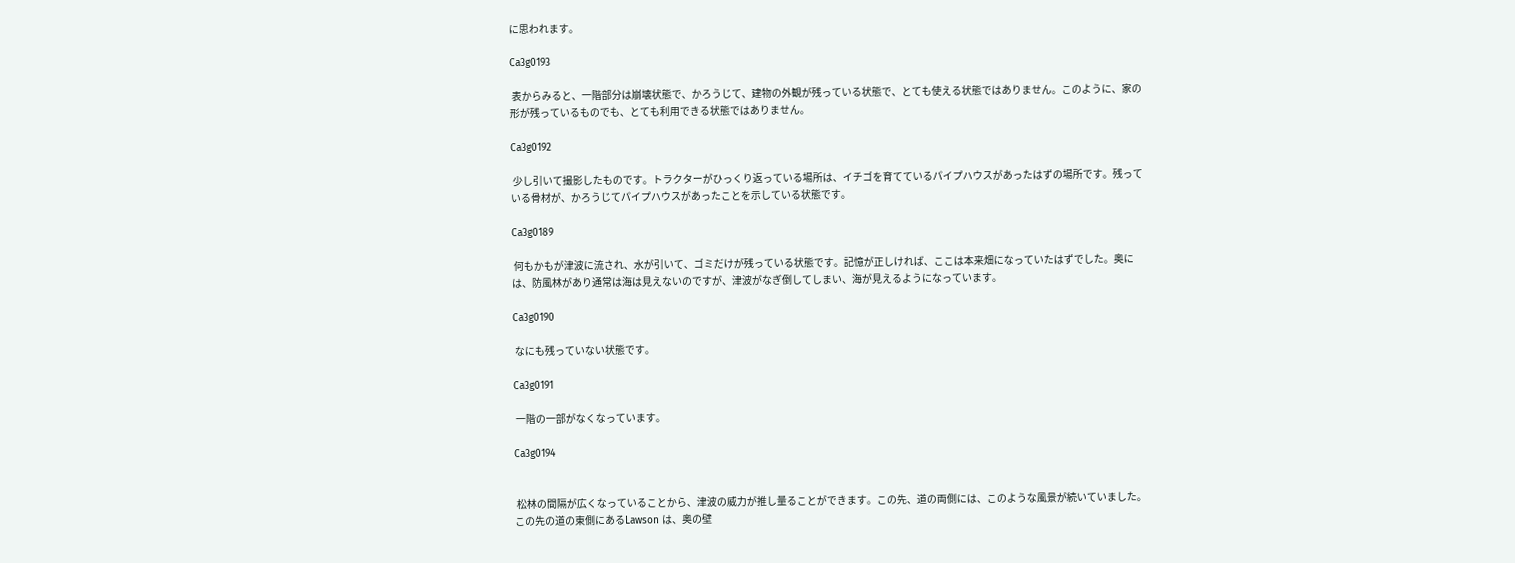に思われます。

Ca3g0193

 表からみると、一階部分は崩壊状態で、かろうじて、建物の外観が残っている状態で、とても使える状態ではありません。このように、家の形が残っているものでも、とても利用できる状態ではありません。

Ca3g0192

 少し引いて撮影したものです。トラクターがひっくり返っている場所は、イチゴを育てているパイプハウスがあったはずの場所です。残っている骨材が、かろうじてパイプハウスがあったことを示している状態です。

Ca3g0189

 何もかもが津波に流され、水が引いて、ゴミだけが残っている状態です。記憶が正しければ、ここは本来畑になっていたはずでした。奥には、防風林があり通常は海は見えないのですが、津波がなぎ倒してしまい、海が見えるようになっています。

Ca3g0190

 なにも残っていない状態です。

Ca3g0191

 一階の一部がなくなっています。

Ca3g0194


 松林の間隔が広くなっていることから、津波の威力が推し量ることができます。この先、道の両側には、このような風景が続いていました。この先の道の東側にあるLawson は、奥の壁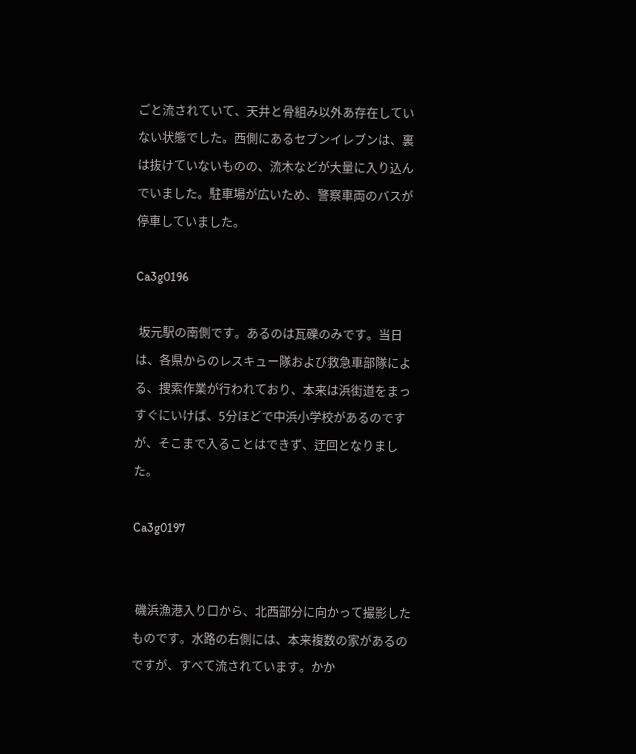ごと流されていて、天井と骨組み以外あ存在していない状態でした。西側にあるセブンイレブンは、裏は抜けていないものの、流木などが大量に入り込んでいました。駐車場が広いため、警察車両のバスが停車していました。

Ca3g0196

 坂元駅の南側です。あるのは瓦礫のみです。当日は、各県からのレスキュー隊および救急車部隊による、捜索作業が行われており、本来は浜街道をまっすぐにいけば、5分ほどで中浜小学校があるのですが、そこまで入ることはできず、迂回となりました。

Ca3g0197


 磯浜漁港入り口から、北西部分に向かって撮影したものです。水路の右側には、本来複数の家があるのですが、すべて流されています。かか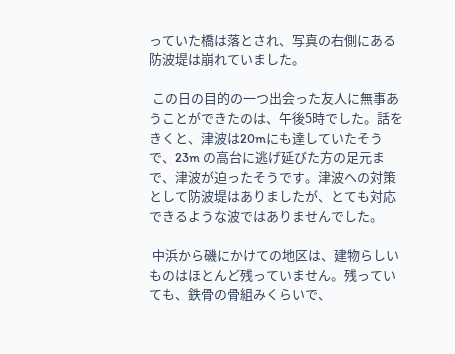っていた橋は落とされ、写真の右側にある防波堤は崩れていました。

 この日の目的の一つ出会った友人に無事あうことができたのは、午後5時でした。話をきくと、津波は20mにも達していたそうで、23m の高台に逃げ延びた方の足元まで、津波が迫ったそうです。津波への対策として防波堤はありましたが、とても対応できるような波ではありませんでした。

 中浜から磯にかけての地区は、建物らしいものはほとんど残っていません。残っていても、鉄骨の骨組みくらいで、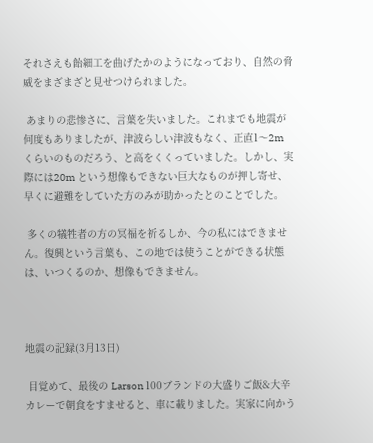それさえも飴細工を曲げたかのようになっており、自然の脅威をまざまざと見せつけられました。

 あまりの悲惨さに、言葉を失いました。これまでも地震が何度もありましたが、津波らしい津波もなく、正直1〜2mくらいのものだろう、と高をくくっていました。しかし、実際には20m という想像もできない巨大なものが押し寄せ、早くに避難をしていた方のみが助かったとのことでした。

 多くの犠牲者の方の冥福を祈るしか、今の私にはできません。復興という言葉も、この地では使うことができる状態は、いつくるのか、想像もできません。



地震の記録(3月13日)

 目覚めて、最後の Larson 100ブランドの大盛りご飯&大辛カレーで朝食をすませると、車に載りました。実家に向かう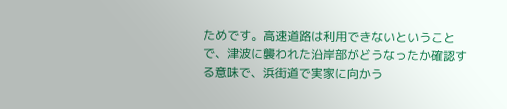ためです。高速道路は利用できないということで、津波に襲われた沿岸部がどうなったか確認する意味で、浜街道で実家に向かう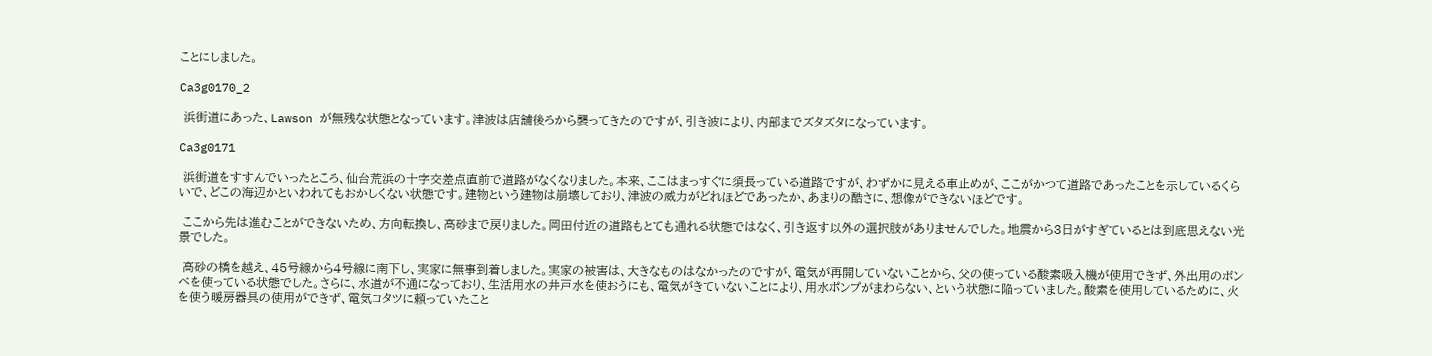ことにしました。

Ca3g0170_2

 浜街道にあった、Lawson が無残な状態となっています。津波は店舗後ろから襲ってきたのですが、引き波により、内部までズタズタになっています。

Ca3g0171

 浜街道をすすんでいったところ、仙台荒浜の十字交差点直前で道路がなくなりました。本来、ここはまっすぐに須長っている道路ですが、わずかに見える車止めが、ここがかつて道路であったことを示しているくらいで、どこの海辺かといわれてもおかしくない状態です。建物という建物は崩壊しており、津波の威力がどれほどであったか、あまりの酷さに、想像ができないほどです。

 ここから先は進むことができないため、方向転換し、高砂まで戻りました。岡田付近の道路もとても通れる状態ではなく、引き返す以外の選択肢がありませんでした。地震から3日がすぎているとは到底思えない光景でした。

 高砂の橋を越え、45号線から4号線に南下し、実家に無事到着しました。実家の被害は、大きなものはなかったのですが、電気が再開していないことから、父の使っている酸素吸入機が使用できず、外出用のボンベを使っている状態でした。さらに、水道が不通になっており、生活用水の井戸水を使おうにも、電気がきていないことにより、用水ポンプがまわらない、という状態に陥っていました。酸素を使用しているために、火を使う暖房器具の使用ができず、電気コタツに頼っていたこと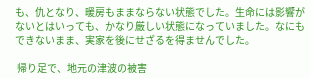も、仇となり、暖房もままならない状態でした。生命には影響がないとはいっても、かなり厳しい状態になっていました。なにもできないまま、実家を後にせざるを得ませんでした。

 帰り足で、地元の津波の被害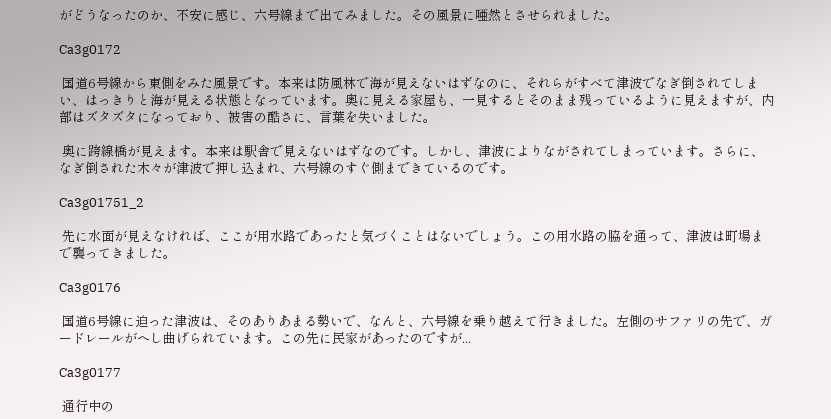がどうなったのか、不安に感じ、六号線まで出てみました。その風景に唖然とさせられました。

Ca3g0172

 国道6号線から東側をみた風景です。本来は防風林で海が見えないはずなのに、それらがすべて津波でなぎ倒されてしまい、はっきりと海が見える状態となっています。奥に見える家屋も、一見するとそのまま残っているように見えますが、内部はズタズタになっており、被害の酷さに、言葉を失いました。

 奥に跨線橋が見えます。本来は駅舎で見えないはずなのです。しかし、津波によりながされてしまっています。さらに、なぎ倒された木々が津波で押し込まれ、六号線のすぐ側まできているのです。

Ca3g01751_2

 先に水面が見えなければ、ここが用水路であったと気づくことはないでしょう。この用水路の脇を通って、津波は町場まで襲ってきました。

Ca3g0176

 国道6号線に迫った津波は、そのありあまる勢いで、なんと、六号線を乗り越えて行きました。左側のサファリの先で、ガードレールがへし曲げられています。この先に民家があったのですが...

Ca3g0177

 通行中の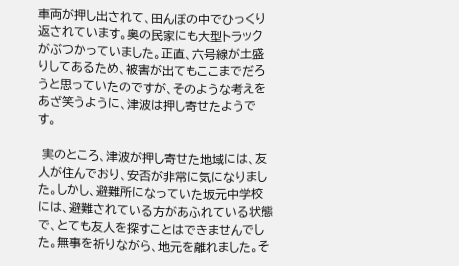車両が押し出されて、田んぼの中でひっくり返されています。奥の民家にも大型トラックがぶつかっていました。正直、六号線が土盛りしてあるため、被害が出てもここまでだろうと思っていたのですが、そのような考えをあざ笑うように、津波は押し寄せたようです。

 実のところ、津波が押し寄せた地域には、友人が住んでおり、安否が非常に気になりました。しかし、避難所になっていた坂元中学校には、避難されている方があふれている状態で、とても友人を探すことはできませんでした。無事を祈りながら、地元を離れました。そ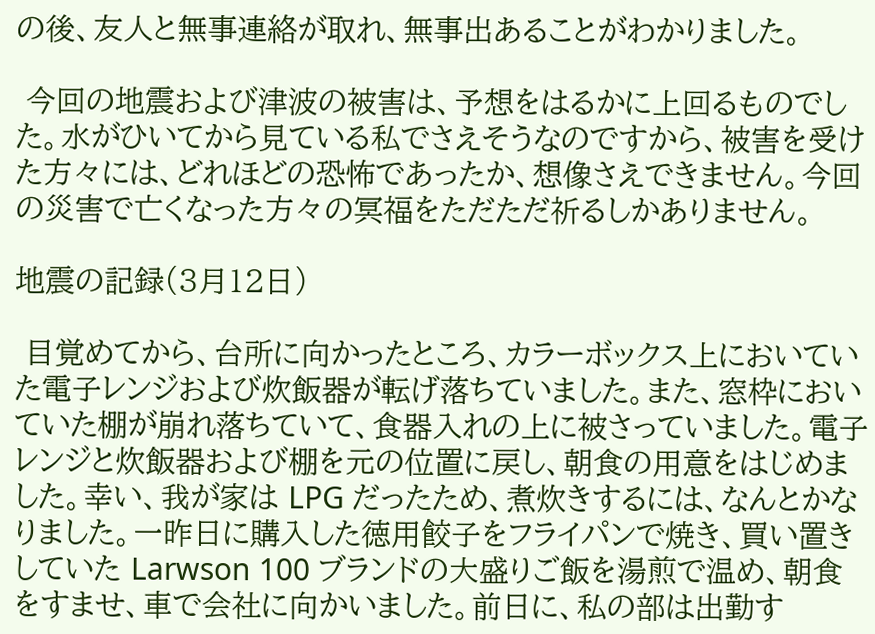の後、友人と無事連絡が取れ、無事出あることがわかりました。

 今回の地震および津波の被害は、予想をはるかに上回るものでした。水がひいてから見ている私でさえそうなのですから、被害を受けた方々には、どれほどの恐怖であったか、想像さえできません。今回の災害で亡くなった方々の冥福をただただ祈るしかありません。

地震の記録(3月12日)

 目覚めてから、台所に向かったところ、カラーボックス上においていた電子レンジおよび炊飯器が転げ落ちていました。また、窓枠においていた棚が崩れ落ちていて、食器入れの上に被さっていました。電子レンジと炊飯器および棚を元の位置に戻し、朝食の用意をはじめました。幸い、我が家は LPG だったため、煮炊きするには、なんとかなりました。一昨日に購入した徳用餃子をフライパンで焼き、買い置きしていた Larwson 100 ブランドの大盛りご飯を湯煎で温め、朝食をすませ、車で会社に向かいました。前日に、私の部は出勤す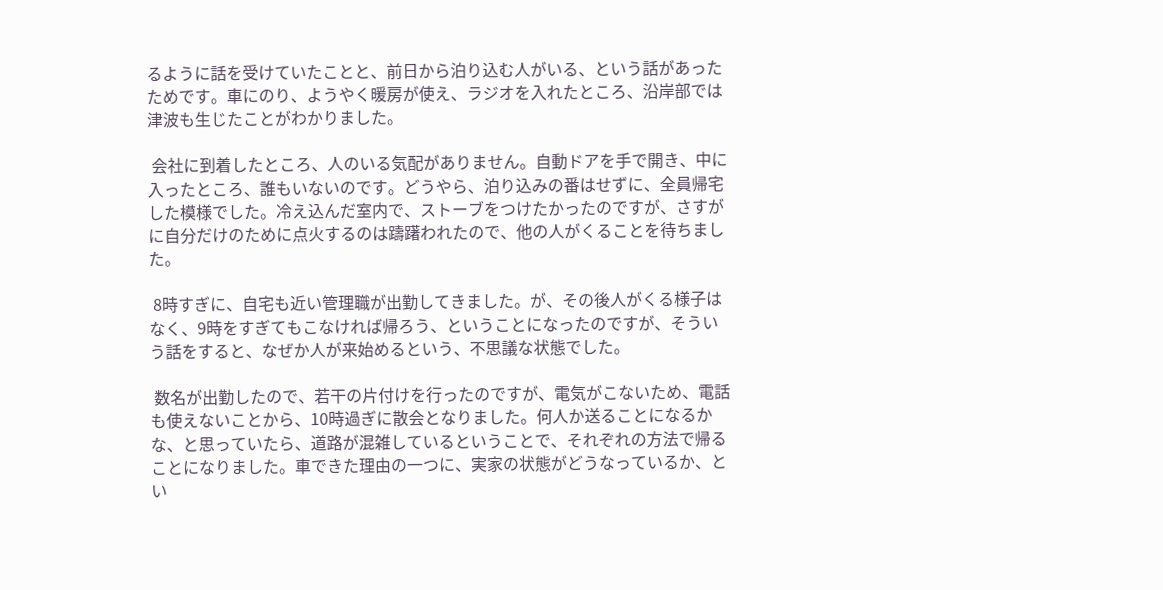るように話を受けていたことと、前日から泊り込む人がいる、という話があったためです。車にのり、ようやく暖房が使え、ラジオを入れたところ、沿岸部では津波も生じたことがわかりました。

 会社に到着したところ、人のいる気配がありません。自動ドアを手で開き、中に入ったところ、誰もいないのです。どうやら、泊り込みの番はせずに、全員帰宅した模様でした。冷え込んだ室内で、ストーブをつけたかったのですが、さすがに自分だけのために点火するのは躊躇われたので、他の人がくることを待ちました。

 8時すぎに、自宅も近い管理職が出勤してきました。が、その後人がくる様子はなく、9時をすぎてもこなければ帰ろう、ということになったのですが、そういう話をすると、なぜか人が来始めるという、不思議な状態でした。

 数名が出勤したので、若干の片付けを行ったのですが、電気がこないため、電話も使えないことから、10時過ぎに散会となりました。何人か送ることになるかな、と思っていたら、道路が混雑しているということで、それぞれの方法で帰ることになりました。車できた理由の一つに、実家の状態がどうなっているか、とい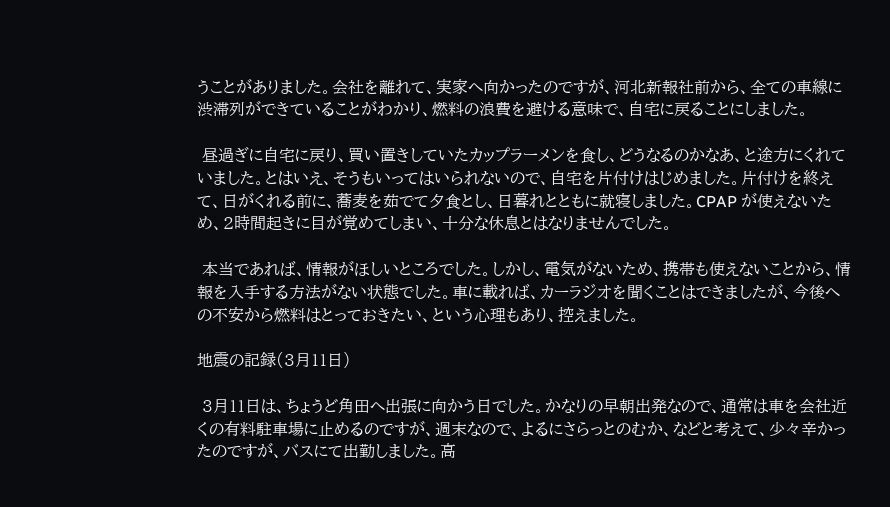うことがありました。会社を離れて、実家へ向かったのですが、河北新報社前から、全ての車線に渋滞列ができていることがわかり、燃料の浪費を避ける意味で、自宅に戻ることにしました。

 昼過ぎに自宅に戻り、買い置きしていたカップラーメンを食し、どうなるのかなあ、と途方にくれていました。とはいえ、そうもいってはいられないので、自宅を片付けはじめました。片付けを終えて、日がくれる前に、蕎麦を茹でて夕食とし、日暮れとともに就寝しました。CPAP が使えないため、2時間起きに目が覚めてしまい、十分な休息とはなりませんでした。

 本当であれば、情報がほしいところでした。しかし、電気がないため、携帯も使えないことから、情報を入手する方法がない状態でした。車に載れば、カーラジオを聞くことはできましたが、今後への不安から燃料はとっておきたい、という心理もあり、控えました。

地震の記録(3月11日)

 3月11日は、ちょうど角田へ出張に向かう日でした。かなりの早朝出発なので、通常は車を会社近くの有料駐車場に止めるのですが、週末なので、よるにさらっとのむか、などと考えて、少々辛かったのですが、バスにて出勤しました。高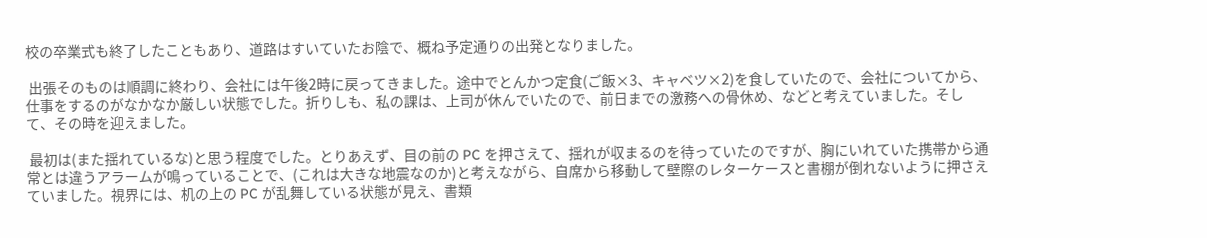校の卒業式も終了したこともあり、道路はすいていたお陰で、概ね予定通りの出発となりました。

 出張そのものは順調に終わり、会社には午後2時に戻ってきました。途中でとんかつ定食(ご飯×3、キャベツ×2)を食していたので、会社についてから、仕事をするのがなかなか厳しい状態でした。折りしも、私の課は、上司が休んでいたので、前日までの激務への骨休め、などと考えていました。そして、その時を迎えました。

 最初は(また揺れているな)と思う程度でした。とりあえず、目の前の PC を押さえて、揺れが収まるのを待っていたのですが、胸にいれていた携帯から通常とは違うアラームが鳴っていることで、(これは大きな地震なのか)と考えながら、自席から移動して壁際のレターケースと書棚が倒れないように押さえていました。視界には、机の上の PC が乱舞している状態が見え、書類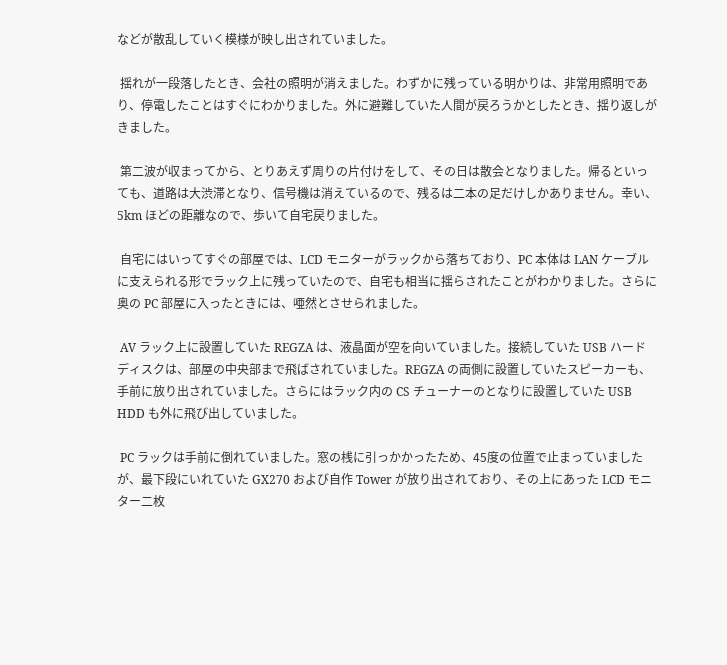などが散乱していく模様が映し出されていました。

 揺れが一段落したとき、会社の照明が消えました。わずかに残っている明かりは、非常用照明であり、停電したことはすぐにわかりました。外に避難していた人間が戻ろうかとしたとき、揺り返しがきました。

 第二波が収まってから、とりあえず周りの片付けをして、その日は散会となりました。帰るといっても、道路は大渋滞となり、信号機は消えているので、残るは二本の足だけしかありません。幸い、5km ほどの距離なので、歩いて自宅戻りました。

 自宅にはいってすぐの部屋では、LCD モニターがラックから落ちており、PC 本体は LAN ケーブルに支えられる形でラック上に残っていたので、自宅も相当に揺らされたことがわかりました。さらに奥の PC 部屋に入ったときには、唖然とさせられました。

 AV ラック上に設置していた REGZA は、液晶面が空を向いていました。接続していた USB ハードディスクは、部屋の中央部まで飛ばされていました。REGZA の両側に設置していたスピーカーも、手前に放り出されていました。さらにはラック内の CS チューナーのとなりに設置していた USB HDD も外に飛び出していました。

 PC ラックは手前に倒れていました。窓の桟に引っかかったため、45度の位置で止まっていましたが、最下段にいれていた GX270 および自作 Tower が放り出されており、その上にあった LCD モニター二枚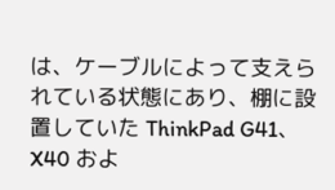は、ケーブルによって支えられている状態にあり、棚に設置していた ThinkPad G41、X40 およ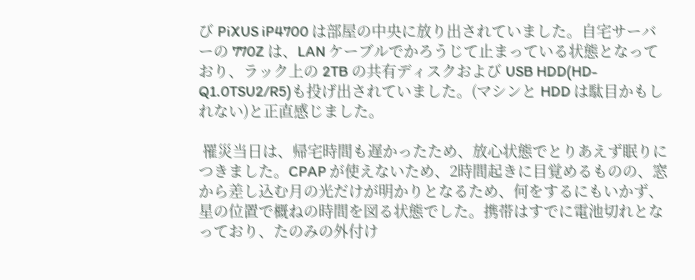び PiXUS iP4700 は部屋の中央に放り出されていました。自宅サーバーの 770Z は、LAN ケーブルでかろうじて止まっている状態となっており、ラック上の 2TB の共有ディスクおよび USB HDD(HD-Q1.0TSU2/R5)も投げ出されていました。(マシンと HDD は駄目かもしれない)と正直感じました。

 罹災当日は、帰宅時間も遅かったため、放心状態でとりあえず眠りにつきました。CPAP が使えないため、2時間起きに目覚めるものの、窓から差し込む月の光だけが明かりとなるため、何をするにもいかず、星の位置で概ねの時間を図る状態でした。携帯はすでに電池切れとなっており、たのみの外付け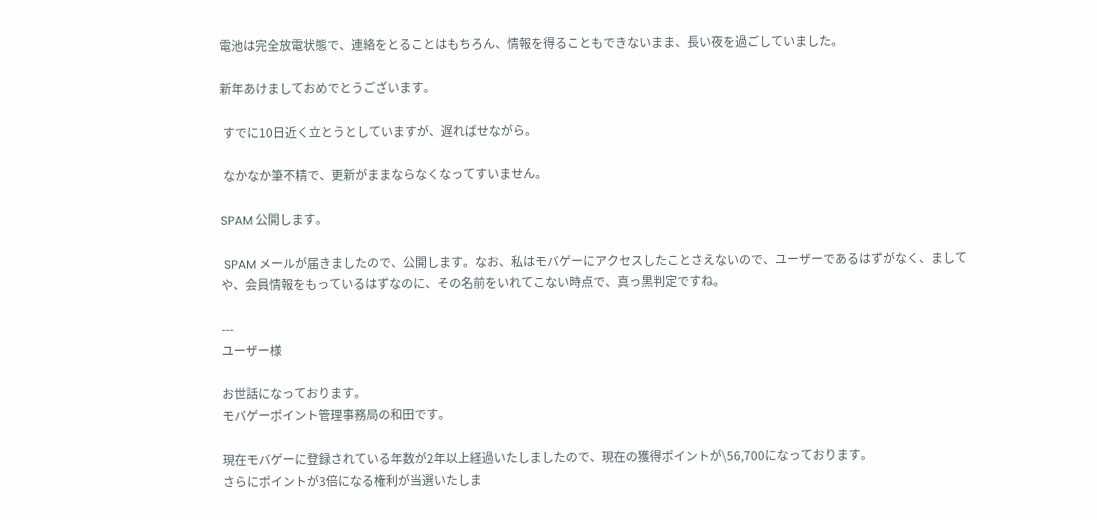電池は完全放電状態で、連絡をとることはもちろん、情報を得ることもできないまま、長い夜を過ごしていました。

新年あけましておめでとうございます。

 すでに10日近く立とうとしていますが、遅ればせながら。

 なかなか筆不精で、更新がままならなくなってすいません。

SPAM 公開します。

 SPAM メールが届きましたので、公開します。なお、私はモバゲーにアクセスしたことさえないので、ユーザーであるはずがなく、ましてや、会員情報をもっているはずなのに、その名前をいれてこない時点で、真っ黒判定ですね。

---
ユーザー様

お世話になっております。
モバゲーポイント管理事務局の和田です。

現在モバゲーに登録されている年数が2年以上経過いたしましたので、現在の獲得ポイントが\56,700になっております。
さらにポイントが3倍になる権利が当選いたしま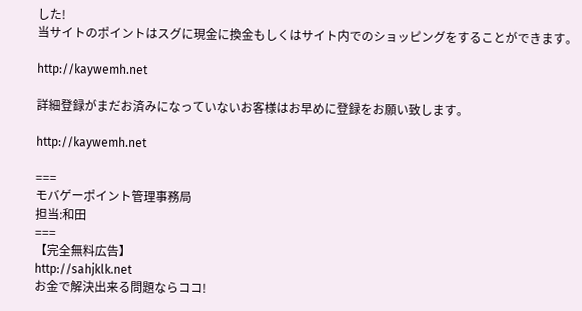した!
当サイトのポイントはスグに現金に換金もしくはサイト内でのショッピングをすることができます。

http://kaywemh.net

詳細登録がまだお済みになっていないお客様はお早めに登録をお願い致します。

http://kaywemh.net

===
モバゲーポイント管理事務局
担当:和田
===
【完全無料広告】
http://sahjklk.net
お金で解決出来る問題ならココ!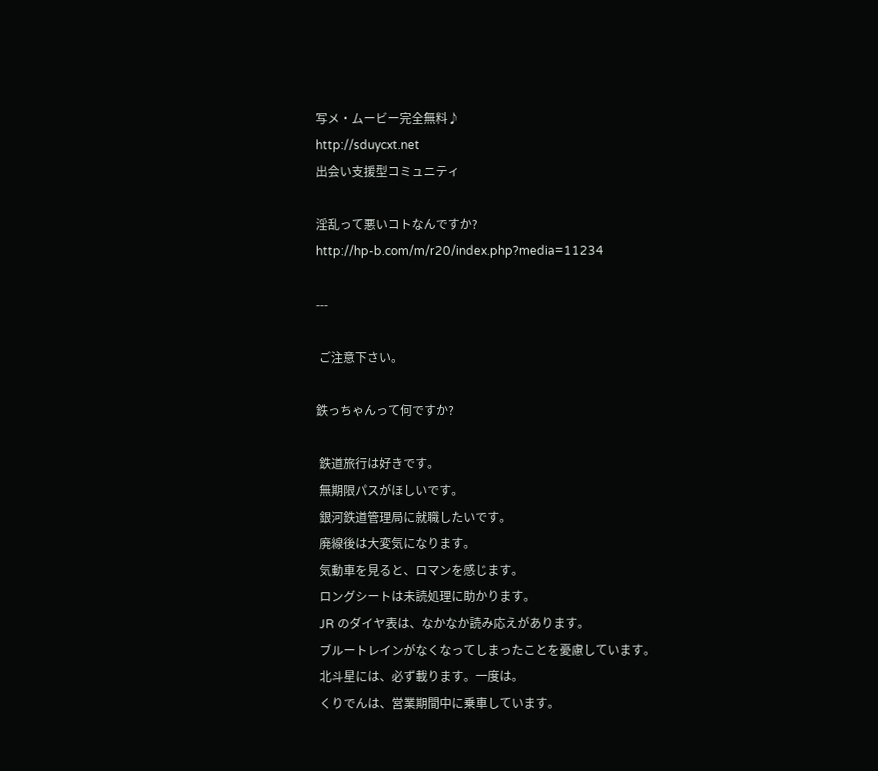写メ・ムービー完全無料♪
http://sduycxt.net
出会い支援型コミュニティ

淫乱って悪いコトなんですか?
http://hp-b.com/m/r20/index.php?media=11234

---

 ご注意下さい。

鉄っちゃんって何ですか?

 鉄道旅行は好きです。
 無期限パスがほしいです。
 銀河鉄道管理局に就職したいです。
 廃線後は大変気になります。
 気動車を見ると、ロマンを感じます。
 ロングシートは未読処理に助かります。
 JR のダイヤ表は、なかなか読み応えがあります。
 ブルートレインがなくなってしまったことを憂慮しています。
 北斗星には、必ず載ります。一度は。
 くりでんは、営業期間中に乗車しています。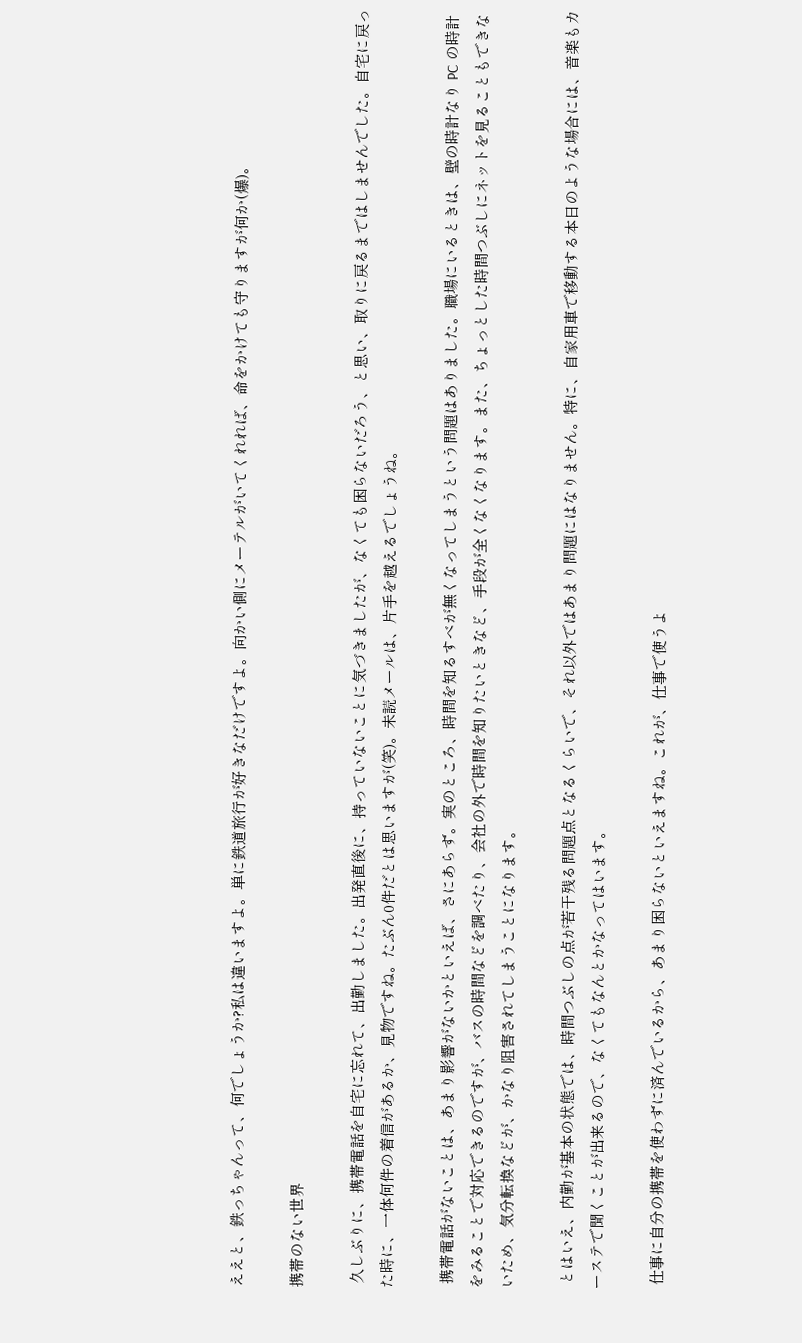ええと、鉄っちゃんって、何でしょうか?私は違いますよ。単に鉄道旅行が好きなだけですよ。向かい側にメーテルがいてくれれば、命をかけても守りますが何か(爆)。

携帯のない世界

 久しぶりに、携帯電話を自宅に忘れて、出勤しました。出発直後に、持っていないことに気づきましたが、なくても困らないだろう、と思い、取りに戻るまではしませんでした。自宅に戻った時に、一体何件の着信があるか、見物ですね。たぶん0件だとは思いますが(笑)。未読メールは、片手を越えるでしょうね。

 携帯電話がないことは、あまり影響がないかといえば、さにあらず。実のところ、時間を知るすべが無くなってしまうという問題はありました。職場にいるときは、壁の時計なり PC の時計をみることで対応できるのですが、バスの時間などを調べたり、会社の外で時間を知りたいときなど、手段が全くなくなります。また、ちょっとした時間つぶしにネットを見ることもできないため、気分転換などが、かなり阻害されてしまうことになります。

 とはいえ、内勤が基本の状態では、時間つぶしの点が若干残る問題点となるくらいで、それ以外ではあまり問題にはなりません。特に、自家用車で移動する本日のような場合には、音楽もカーステで聞くことが出来るので、なくてもなんとかなってはいます。

 仕事に自分の携帯を使わずに済んでいるから、あまり困らないといえますね。これが、仕事で使うよ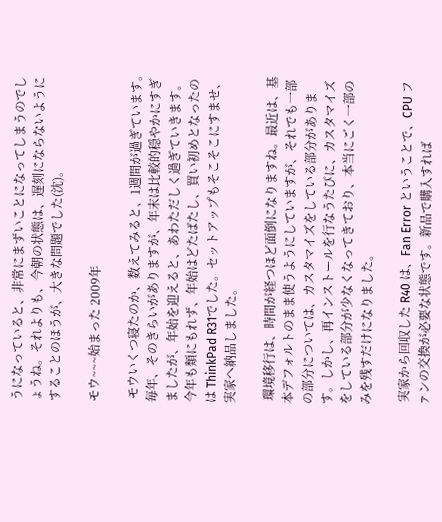うになっていると、非常にまずいことになってしまうのでしょうね。それよりも、今朝の状態は、遅刻にならないようにすることのほうが、大きな問題でした(沈)。

モウ~~~始まった 2009年

 モウいくつ寝たのか、数えてみると、1週間が過ぎています。毎年、そのきらいがありますが、年末は比較的穏やかにすぎましたが、年始を迎えると、あわただしく過ぎていきます。今年も類にもれず、年始はどたばたし、買い初めとなったのは ThinkPad R31でした。セットアップもそこそこにすませ、実家へ納品しました。

 環境移行は、時間が経つほど面倒になりますね。最近は、基本デフォルトのまま使うようにしていますが、それでも一部の部分については、カスタマイズをしている部分があります。しかし、再インストールを行なうたびに、カスタマイズをしている部分が少なくなってきており、本当にごく一部のみを残すだけになりました。

 実家から回収した R40 は、Fan Error ということで、CPU ファンの交換が必要な状態です。新品で購入すれば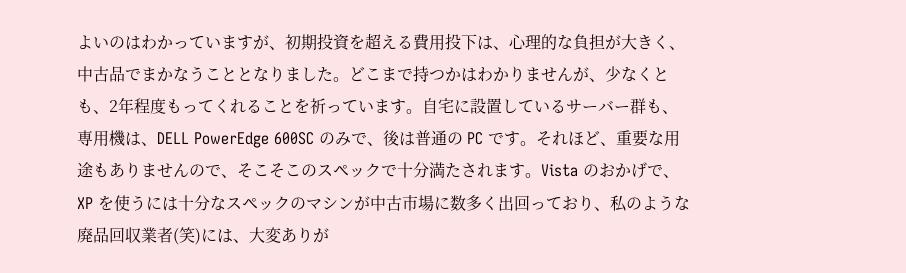よいのはわかっていますが、初期投資を超える費用投下は、心理的な負担が大きく、中古品でまかなうこととなりました。どこまで持つかはわかりませんが、少なくとも、2年程度もってくれることを祈っています。自宅に設置しているサーバー群も、専用機は、DELL PowerEdge 600SC のみで、後は普通の PC です。それほど、重要な用途もありませんので、そこそこのスペックで十分満たされます。Vista のおかげで、XP を使うには十分なスペックのマシンが中古市場に数多く出回っており、私のような廃品回収業者(笑)には、大変ありが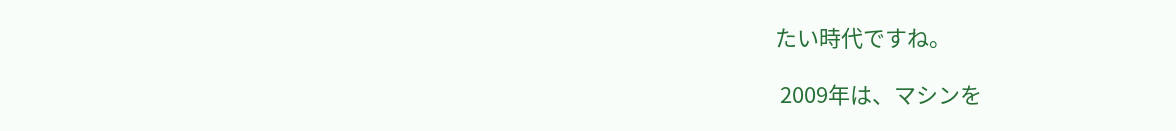たい時代ですね。

 2009年は、マシンを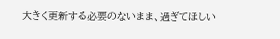大きく更新する必要のないまま、過ぎてほしい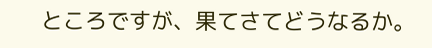ところですが、果てさてどうなるか。